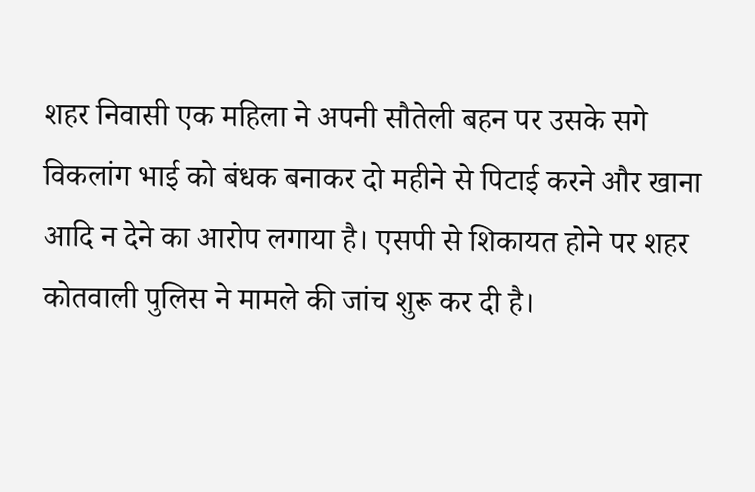शहर निवासी एक महिला ने अपनी सौतेली बहन पर उसके सगे विकलांग भाई को बंधक बनाकर दो महीने से पिटाई करने और खाना आदि न देने का आरोप लगाया है। एसपी से शिकायत होने पर शहर कोतवाली पुलिस ने मामले की जांच शुरू कर दी है।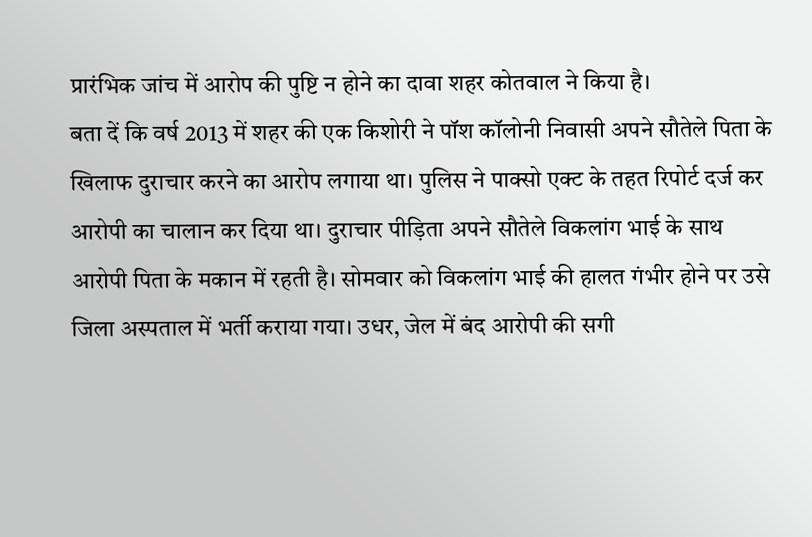प्रारंभिक जांच में आरोप की पुष्टि न होने का दावा शहर कोतवाल ने किया है।
बता दें कि वर्ष 2013 में शहर की एक किशोरी ने पॉश कॉलोनी निवासी अपने सौतेले पिता के खिलाफ दुराचार करने का आरोप लगाया था। पुलिस ने पाक्सो एक्ट के तहत रिपोर्ट दर्ज कर आरोपी का चालान कर दिया था। दुराचार पीड़िता अपने सौतेले विकलांग भाई के साथ आरोपी पिता के मकान में रहती है। सोमवार को विकलांग भाई की हालत गंभीर होने पर उसे जिला अस्पताल में भर्ती कराया गया। उधर, जेल में बंद आरोपी की सगी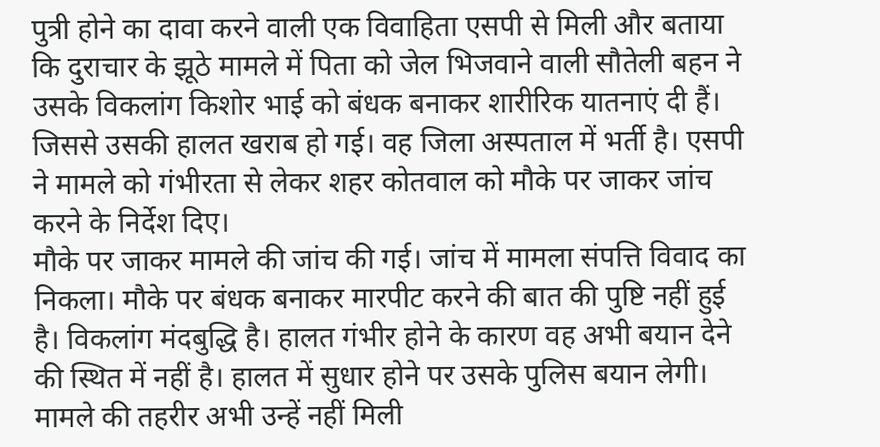पुत्री होने का दावा करने वाली एक विवाहिता एसपी से मिली और बताया कि दुराचार के झूठे मामले में पिता को जेल भिजवाने वाली सौतेली बहन ने उसके विकलांग किशोर भाई को बंधक बनाकर शारीरिक यातनाएं दी हैं। जिससे उसकी हालत खराब हो गई। वह जिला अस्पताल में भर्ती है। एसपी ने मामले को गंभीरता से लेकर शहर कोतवाल को मौके पर जाकर जांच करने के निर्देश दिए।
मौके पर जाकर मामले की जांच की गई। जांच में मामला संपत्ति विवाद का निकला। मौके पर बंधक बनाकर मारपीट करने की बात की पुष्टि नहीं हुई है। विकलांग मंदबुद्धि है। हालत गंभीर होने के कारण वह अभी बयान देने की स्थित में नहीं है। हालत में सुधार होने पर उसके पुलिस बयान लेगी। मामले की तहरीर अभी उन्हें नहीं मिली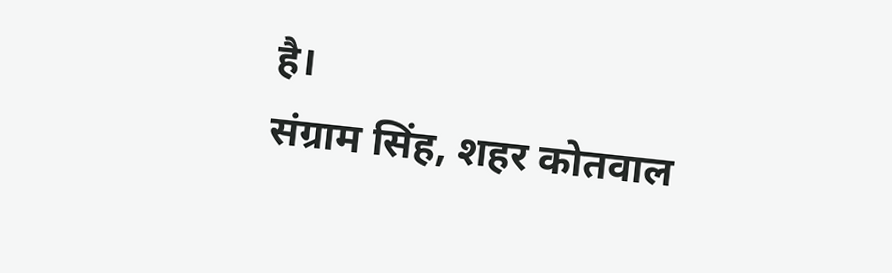है।
संग्राम सिंह, शहर कोतवाल